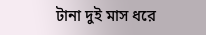টানা দুই মাস ধরে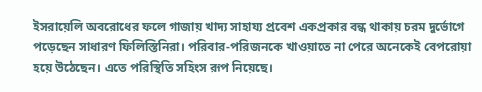ইসরায়েলি অবরোধের ফলে গাজায় খাদ্য সাহায্য প্রবেশ একপ্রকার বন্ধ থাকায় চরম দুর্ভোগে পড়েছেন সাধারণ ফিলিস্তিনিরা। পরিবার-পরিজনকে খাওয়াতে না পেরে অনেকেই বেপরোয়া হয়ে উঠেছেন। এতে পরিস্থিতি সহিংস রূপ নিয়েছে।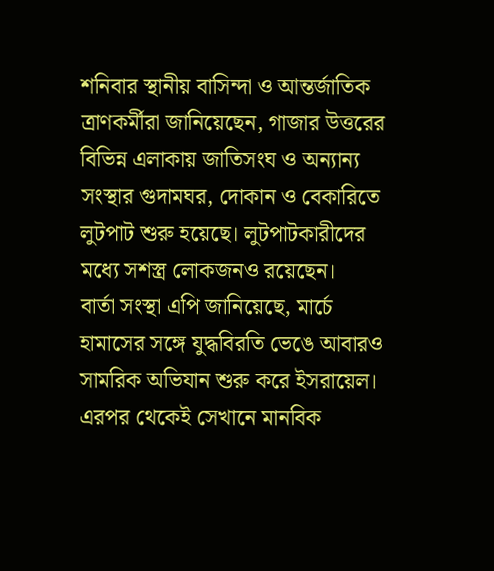শনিবার স্থানীয় বাসিন্দা ও আন্তর্জাতিক ত্রাণকর্মীরা জানিয়েছেন, গাজার উত্তরের বিভিন্ন এলাকায় জাতিসংঘ ও অন্যান্য সংস্থার গুদামঘর, দোকান ও বেকারিতে লুটপাট শুরু হয়েছে। লুটপাটকারীদের মধ্যে সশস্ত্র লোকজনও রয়েছেন।
বার্তা সংস্থা এপি জানিয়েছে, মার্চে হামাসের সঙ্গে যুদ্ধবিরতি ভেঙে আবারও সামরিক অভিযান শুরু করে ইসরায়েল। এরপর থেকেই সেখানে মানবিক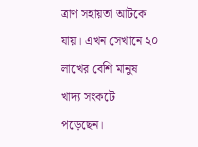ত্রাণ সহায়তা আটকে যায়। এখন সেখানে ২০ লাখের বেশি মানুষ খাদ্য সংকটে পড়েছেন।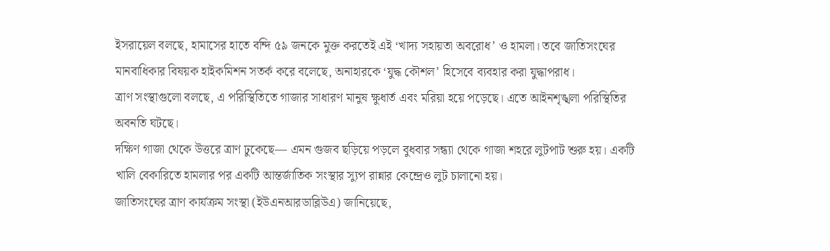ইসরায়েল বলছে, হামাসের হাতে বন্দি ৫৯ জনকে মুক্ত করতেই এই ‘খাদ্য সহায়তা অবরোধ’ ও হামলা। তবে জাতিসংঘের মানবাধিকার বিষয়ক হাইকমিশন সতর্ক করে বলেছে, অনাহারকে ‘যুদ্ধ কৌশল’ হিসেবে ব্যবহার করা যুদ্ধাপরাধ।
ত্রাণ সংস্থাগুলো বলছে, এ পরিস্থিতিতে গাজার সাধারণ মানুষ ক্ষুধার্ত এবং মরিয়া হয়ে পড়েছে। এতে আইনশৃঙ্খলা পরিস্থিতির অবনতি ঘটছে।
দক্ষিণ গাজা থেকে উত্তরে ত্রাণ ঢুকেছে— এমন গুজব ছড়িয়ে পড়লে বুধবার সন্ধ্যা থেকে গাজা শহরে লুটপাট শুরু হয়। একটি খালি বেকারিতে হামলার পর একটি আন্তর্জাতিক সংস্থার স্যুপ রান্নার কেন্দ্রেও লুট চালানো হয়।
জাতিসংঘের ত্রাণ কার্যক্রম সংস্থা (ইউএনআরডাব্লিউএ) জানিয়েছে,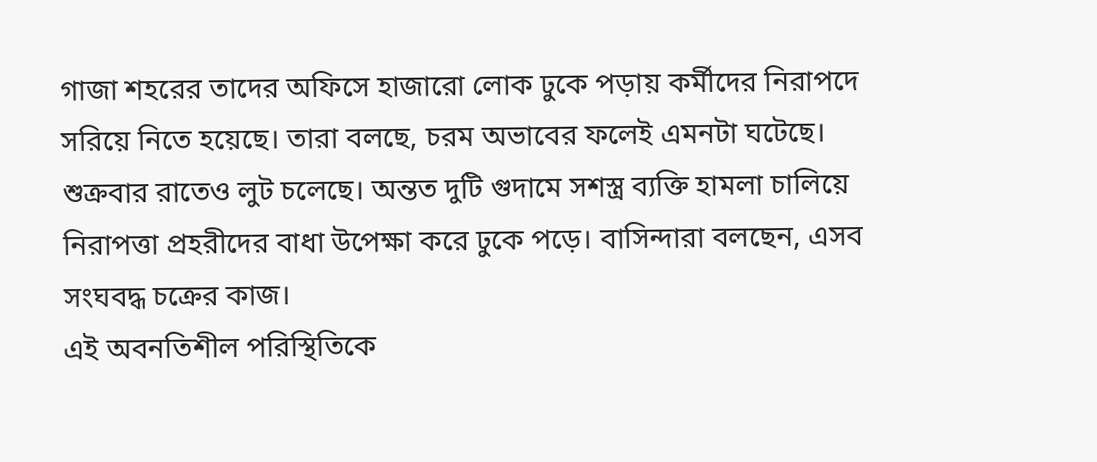গাজা শহরের তাদের অফিসে হাজারো লোক ঢুকে পড়ায় কর্মীদের নিরাপদে সরিয়ে নিতে হয়েছে। তারা বলছে, চরম অভাবের ফলেই এমনটা ঘটেছে।
শুক্রবার রাতেও লুট চলেছে। অন্তত দুটি গুদামে সশস্ত্র ব্যক্তি হামলা চালিয়ে নিরাপত্তা প্রহরীদের বাধা উপেক্ষা করে ঢুকে পড়ে। বাসিন্দারা বলছেন, এসব সংঘবদ্ধ চক্রের কাজ।
এই অবনতিশীল পরিস্থিতিকে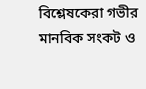বিশ্লেষকেরা গভীর মানবিক সংকট ও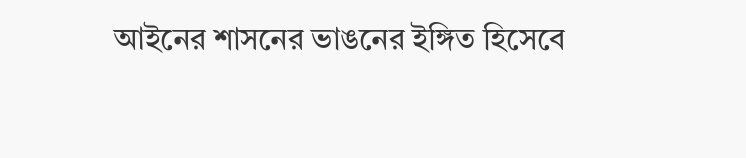আইনের শাসনের ভাঙনের ইঙ্গিত হিসেবে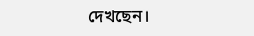দেখছেন।